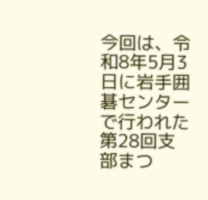今回は、令和8年5月3日に岩手囲碁センターで行われた第28回支部まつ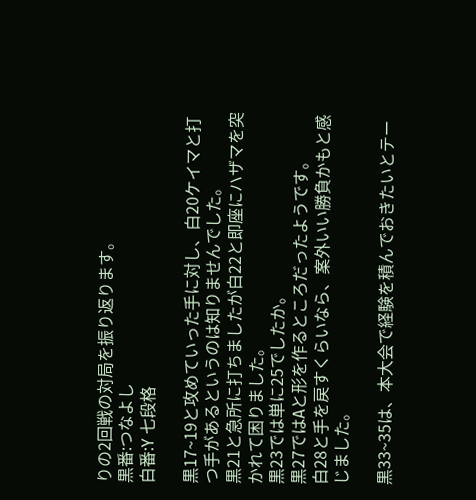りの2回戦の対局を振り返ります。
黒番:つなよし
白番:Y 七段格

黒17~19と攻めていった手に対し、白20ケイマと打つ手があるというのは知りませんでした。
黒21と急所に打ちましたが白22と即座にハザマを突かれて困りました。
黒23では単に25でしたか。
黒27ではAと形を作るところだったようです。
白28と手を戻すくらいなら、案外いい勝負かもと感じました。

黒33~35は、本大会で経験を積んでおきたいとテー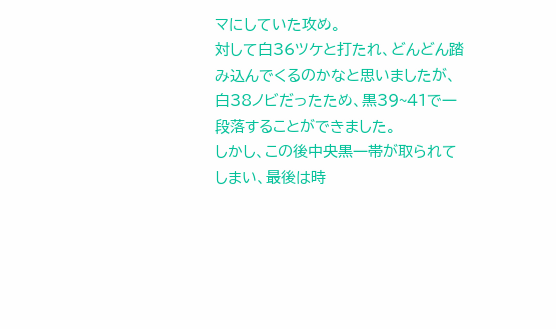マにしていた攻め。
対して白36ツケと打たれ、どんどん踏み込んでくるのかなと思いましたが、白38ノビだったため、黒39~41で一段落することができました。
しかし、この後中央黒一帯が取られてしまい、最後は時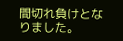間切れ負けとなりました。